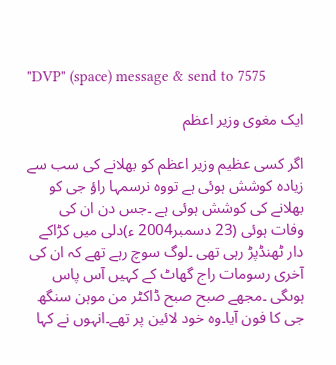"DVP" (space) message & send to 7575

ایک مغوی وزیر اعظم

اگر کسی عظیم وزیر اعظم کو بھلانے کی سب سے زیادہ کوشش ہوئی ہے تووہ نرسمہا راؤ جی کو بھلانے کی کوشش ہوئی ہے ۔جس دن ان کی وفات ہوئی (23 دسمبر2004 ء)دلی میں کڑاکے دار ٹھنڈپڑ رہی تھی ۔لوگ سوچ رہے تھے کہ ان کی آخری رسومات راج گھاٹ کے کہیں آس پاس ہوںگی ۔مجھے صبح صبح ڈاکٹر من موہن سنگھ جی کا فون آیا۔وہ خود لائین پر تھے۔انہوں نے کہا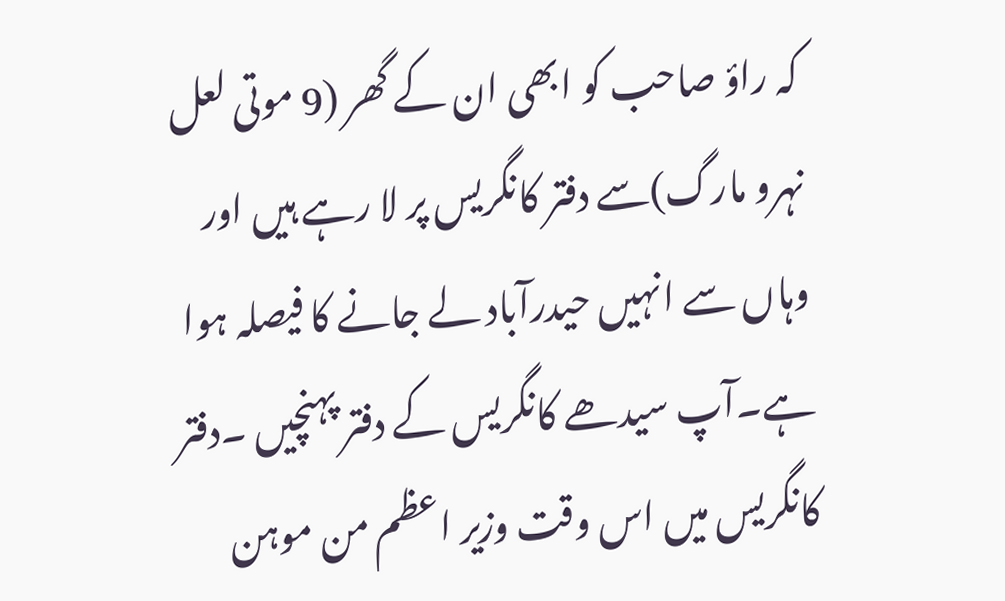کہ راؤ صاحب کو ابھی ان کے گھر (9 موتی لعل نہرو مارگ)سے دفتر کانگریس پر لا رہے ہیں اور وہاں سے انہیں حیدرآباد لے جانے کا فیصلہ ہوا ہے۔آپ سیدھے کانگریس کے دفتر پہنچیں ۔دفتر کانگریس میں اس وقت وزیر اعظم من موہن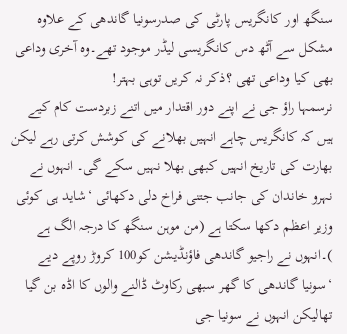سنگھ اور کانگریس پارٹی کی صدرسونیا گاندھی کے علاوہ مشکل سے آٹھ دس کانگریسی لیڈر موجود تھے۔وہ آخری وداعی بھی کیا وداعی تھی ؟ذکر نہ کریں توہی بہتر!
نرسمہا راؤ جی نے اپنے دور اقتدار میں اتنے زبردست کام کیے ہیں کہ کانگریس چاہے انہیں بھلانے کی کوشش کرتی رہے لیکن بھارت کی تاریخ انہیں کبھی بھلا نہیں سکے گی۔ انہوں نے نہرو خاندان کی جانب جتنی فراخ دلی دکھائی ‘شاید ہی کوئی وزیر اعظم دکھا سکتا ہے (من موہن سنگھ کا درجہ الگ ہے )۔انہوں نے راجیو گاندھی فاؤنڈیشن کو100 کروڑ روپے دیے ‘سونیا گاندھی کا گھر سبھی رکاوٹ ڈالنے والوں کا اڈہ بن گیا تھالیکن انہوں نے سونیا جی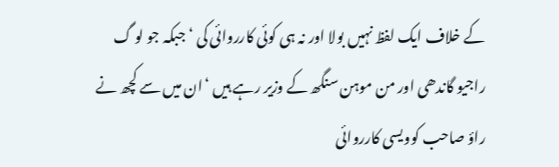کے خلاف ایک لفظ نہیں بولا اور نہ ہی کوئی کارروائی کی ‘جبکہ جو لو گ راجیو گاندھی اور من موہن سنگھ کے وزیر رہے ہیں ‘ان میں سے کچھ نے راؤ صاحب کوویسی کارروائی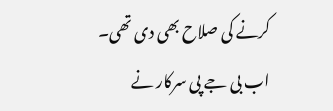کرنے کی صلاح بھی دی تھی۔
اب بی جے پی سرکار نے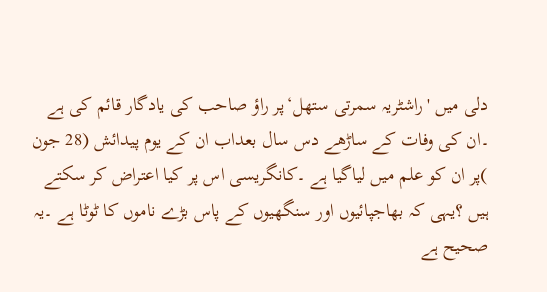دلی میں 'راشٹریہ سمرتی ستھل‘پر راؤ صاحب کی یادگار قائم کی ہے ۔ان کی وفات کے ساڑھے دس سال بعداب ان کے یوم پیدائش (28 جون )پر ان کو علم میں لیاگیا ہے ۔کانگریسی اس پر کیا اعتراض کر سکتے ہیں ؟یہی کہ بھاجپائیوں اور سنگھیوں کے پاس بڑے ناموں کا ٹوٹا ہے ۔یہ صحیح ہے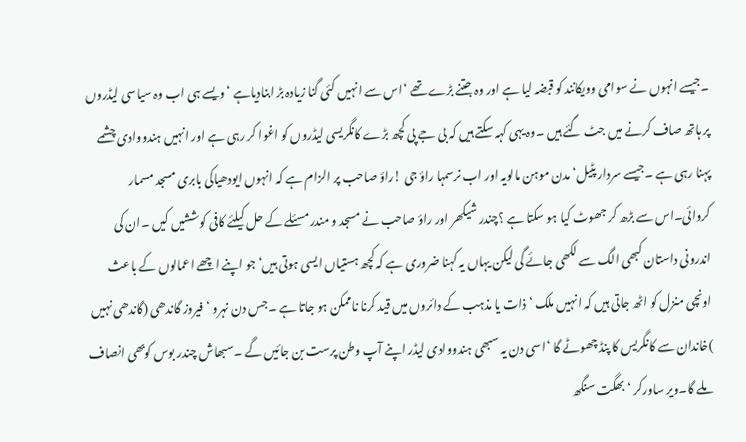۔جیسے انہوں نے سوامی وویکانند کو قبضہ لیا ہے اور وہ جتنے بڑے تھے ‘اس سے انہیں کئی گنا زیادہ بڑ ابنادیاہے ‘ویسے ہی اب وہ سیاسی لیڈروں پر ہاتھ صاف کرنے میں جٹ گئے ہیں ۔وہ یہی کہہ سکتے ہیں کہ بی جے پی کچھ بڑے کانگریسی لیڈروں کو اغوا کر رہی ہے اور انہیں ہندووادی چشمے پہنا رہی ہے ۔جیسے سردار پٹیل‘مدن موہن مالویہ اور اب نرسمہا راؤ جی !راؤ صاحب پر الزام ہے کہ انہوں ایودھیاکی بابری مسجد مسمار کروائی۔اس سے بڑھ کر جھوٹ کیا ہو سکتا ہے ؟چندر شیکھر اور راؤ صاحب نے مسجد و مندر مسئلے کے حل کیلئے کافی کوششیں کیں ۔ان کی اندرونی داستان کبھی الگ سے لکھی جائے گی لیکن یہاں یہ کہنا ضروری ہے کہ کچھ ہستیاں ایسی ہوتی ہیں‘جو اپنے اچھے اعمالوں کے باعث اونچی منزل کو اٹھ جاتی ہیں کہ انہیں ملک ‘ذات یا مذہب کے دائروں میں قید کرنا ناممکن ہو جاتا ہے ۔جس دن نہرو ‘فیروز گاندھی (گاندھی نہیں )خاندان سے کانگریس کا پنڈ چھوٹے گا ‘اسی دن یہ سبھی ہندووادی لیڈر اپنے آپ وطن پرست بن جائیں گے ۔سبھاش چندر بوس کوبھی انصاف ملے گا۔ویر ساورکر ‘بھگت سنگھ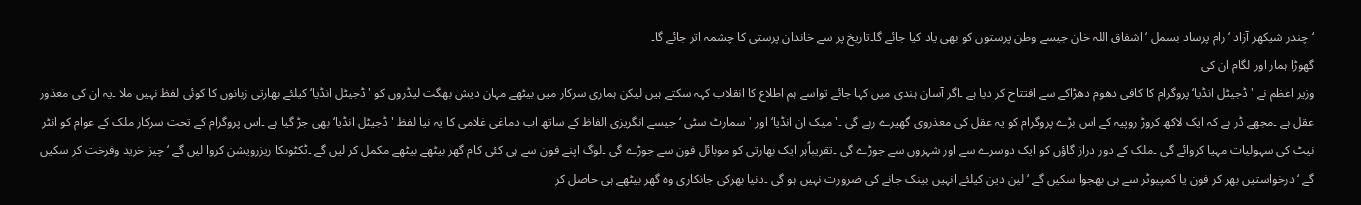‘چندر شیکھر آزاد ‘رام پرساد بسمل ‘اشفاق اللہ خان جیسے وطن پرستوں کو بھی یاد کیا جائے گا۔تاریخ پر سے خاندان پرستی کا چشمہ اتر جائے گا۔
گھوڑا ہمار اور لگام ان کی
وزیر اعظم نے ' ڈجیٹل انڈیا‘پروگرام کا کافی دھوم دھڑاکے سے افتتاح کر دیا ہے ۔اگر آسان ہندی میں کہا جائے تواسے ہم اطلاع کا انقلاب کہہ سکتے ہیں لیکن ہماری سرکار میں بیٹھے مہان دیش بھگت لیڈروں کو 'ڈجیٹل انڈیا‘ کیلئے بھارتی زبانوں کا کوئی لفظ نہیں ملا ۔یہ ان کی معذور عقل ہے ۔مجھے ڈر ہے کہ ایک لاکھ کروڑ روپیہ کے اس بڑے پروگرام کو یہ عقل کی معذروی گھیرے رہے گی ۔'میک ان انڈیا‘اور 'سمارٹ سٹی ‘جیسے انگریزی الفاظ کے ساتھ اب دماغی غلامی کا یہ نیا لفظ 'ڈجیٹل انڈیا‘ بھی جڑ گیا ہے ۔اس پروگرام کے تحت سرکار ملک کے عوام کو انٹر نیٹ کی سہولیات مہیا کروائے گی ۔ملک کے دور دراز گاؤں کو ایک دوسرے سے اور شہروں سے جوڑے گی ۔تقریباًہر ایک بھارتی کو موبائل فون سے جوڑے گی ۔لوگ اپنے فون سے ہی کئی کام گھر بیٹھے بیٹھے مکمل کر لیں گے ۔ٹکٹوںکا ریزرویشن کروا لیں گے ‘چیز خرید وفرخت کر سکیں گے ‘درخواستیں بھر کر فون یا کمپیوٹر سے ہی بھجوا سکیں گے ‘لین دین کیلئے انہیں بینک جانے کی ضرورت نہیں ہو گی ۔دنیا بھرکی جانکاری وہ گھر بیٹھے ہی حاصل کر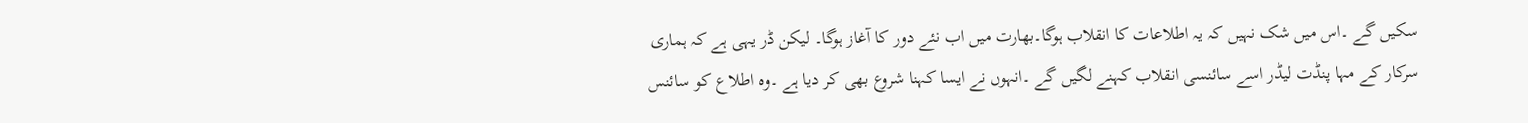سکیں گے ۔اس میں شک نہیں کہ یہ اطلاعات کا انقلاب ہوگا۔بھارت میں اب نئے دور کا آغاز ہوگا۔ لیکن ڈر یہی ہے کہ ہماری سرکار کے مہا پنڈت لیڈر اسے سائنسی انقلاب کہنے لگیں گے ۔انہوں نے ایسا کہنا شروع بھی کر دیا ہے ۔وہ اطلاع کو سائنس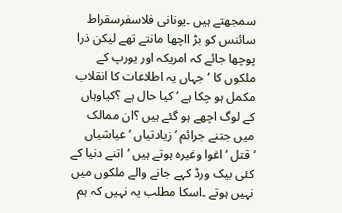سمجھتے ہیں ۔یونانی فلاسفرسقراط سائنس کو بڑ ااچھا مانتے تھے لیکن ذرا پوچھا جائے کہ امریکہ اور یورپ کے ملکوں کا ‘جہاں یہ اطلاعات کا انقلاب مکمل ہو چکا ہے ‘کیا حال ہے ؟کیاوہاں کے لوگ اچھے ہو گئے ہیں ؟ان ممالک میں جتنے جرائم ‘زیادتیاں ‘عیاشیاں ‘قتل ‘اغوا وغیرہ ہوتے ہیں ‘اتنے دنیا کے کئی بیک ورڈ کہے جانے والے ملکوں میں نہیں ہوتے ۔اسکا مطلب یہ نہیں کہ ہم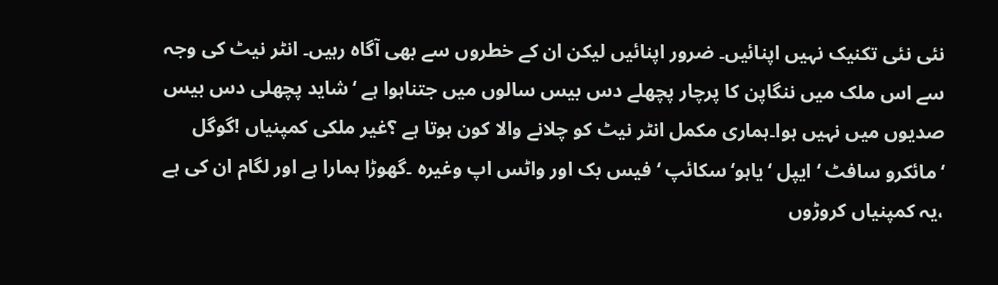نئی نئی تکنیک نہیں اپنائیں۔ ضرور اپنائیں لیکن ان کے خطروں سے بھی آگاہ رہیں۔ انٹر نیٹ کی وجہ سے اس ملک میں ننگاپن کا پرچار پچھلے دس بیس سالوں میں جتناہوا ہے ‘شاید پچھلی دس بیس صدیوں میں نہیں ہوا۔ہماری مکمل انٹر نیٹ کو چلانے والا کون ہوتا ہے ؟غیر ملکی کمپنیاں !گوگل ‘مائکرو سافٹ ‘ایپل ‘یاہو‘سکائپ ‘فیس بک اور واٹس اپ وغیرہ ۔گھوڑا ہمارا ہے اور لگام ان کی ہے ،یہ کمپنیاں کروڑوں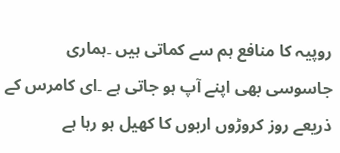روپیہ کا منافع ہم سے کماتی ہیں ۔ہماری جاسوسی بھی اپنے آپ ہو جاتی ہے ۔ای کامرس کے ذریعے روز کروڑوں اربوں کا کھیل ہو رہا ہے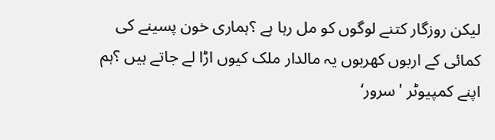لیکن روزگار کتنے لوگوں کو مل رہا ہے ؟ہماری خون پسینے کی کمائی کے اربوں کھربوں یہ مالدار ملک کیوں اڑا لے جاتے ہیں ؟ہم اپنے کمپیوٹر 'سرور‘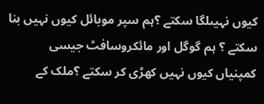کیوں نہیںلگا سکتے ؟ہم سپر موبائل کیوں نہیں بنا سکتے ؟ ہم گوگل اور مائکروسافٹ جیسی کمپنیاں کیوں نہیں کھڑی کر سکتے ؟ملک کے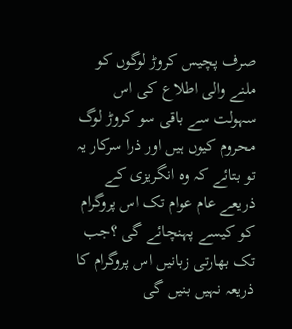صرف پچیس کروڑ لوگوں کو ملنے والی اطلاع کی اس سہولت سے باقی سو کروڑ لوگ محروم کیوں ہیں اور ذرا سرکار یہ تو بتائے کہ وہ انگریزی کے ذریعے عام عوام تک اس پروگرام کو کیسے پہنچائے گی ؟جب تک بھارتی زبانیں اس پروگرام کا ذریعہ نہیں بنیں گی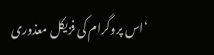‘اس پروگرام کی فزیکل معذوری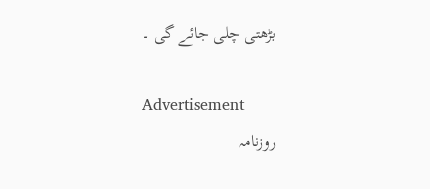بڑھتی چلی جائے گی ۔

Advertisement
روزنامہ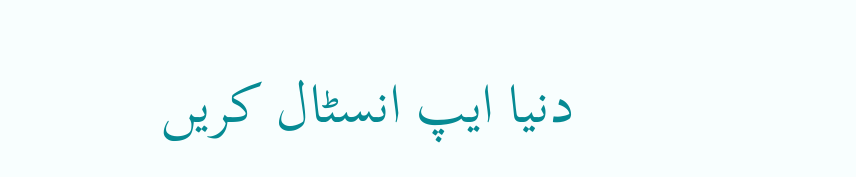دنیا ایپ انسٹال کریں